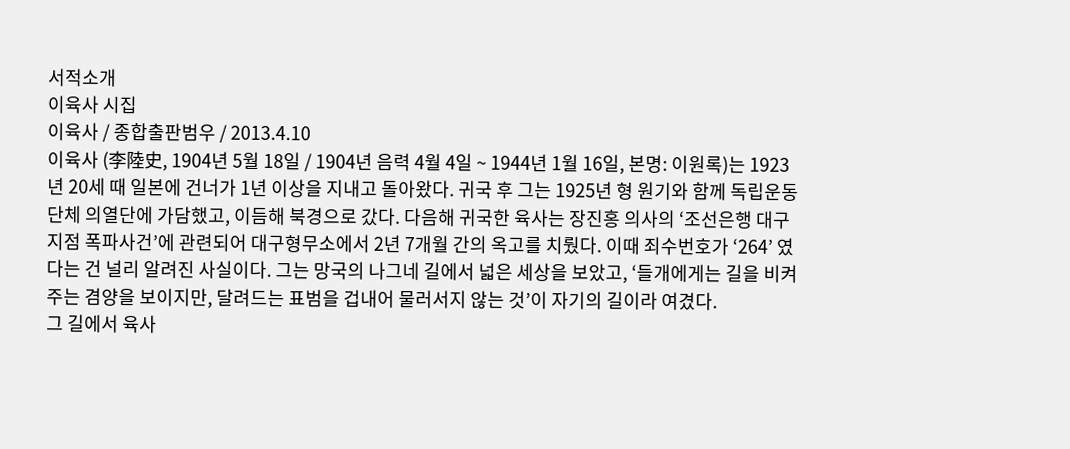서적소개
이육사 시집
이육사 / 종합출판범우 / 2013.4.10
이육사 (李陸史, 1904년 5월 18일 / 1904년 음력 4월 4일 ~ 1944년 1월 16일, 본명: 이원록)는 1923년 20세 때 일본에 건너가 1년 이상을 지내고 돌아왔다. 귀국 후 그는 1925년 형 원기와 함께 독립운동 단체 의열단에 가담했고, 이듬해 북경으로 갔다. 다음해 귀국한 육사는 장진홍 의사의 ‘조선은행 대구지점 폭파사건’에 관련되어 대구형무소에서 2년 7개월 간의 옥고를 치뤘다. 이때 죄수번호가 ‘264’ 였다는 건 널리 알려진 사실이다. 그는 망국의 나그네 길에서 넓은 세상을 보았고, ‘들개에게는 길을 비켜주는 겸양을 보이지만, 달려드는 표범을 겁내어 물러서지 않는 것’이 자기의 길이라 여겼다.
그 길에서 육사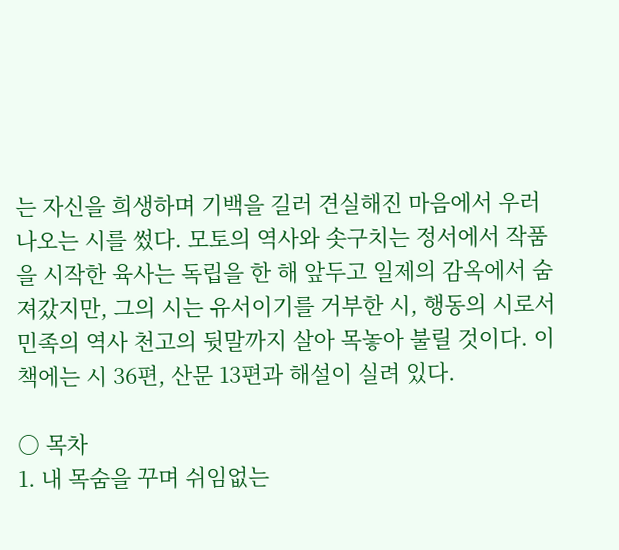는 자신을 희생하며 기백을 길러 견실해진 마음에서 우러나오는 시를 썼다. 모토의 역사와 솟구치는 정서에서 작품을 시작한 육사는 독립을 한 해 앞두고 일제의 감옥에서 숨져갔지만, 그의 시는 유서이기를 거부한 시, 행동의 시로서 민족의 역사 천고의 뒷말까지 살아 목놓아 불릴 것이다. 이 책에는 시 36편, 산문 13편과 해설이 실려 있다.

○ 목차
1. 내 목숨을 꾸며 쉬임없는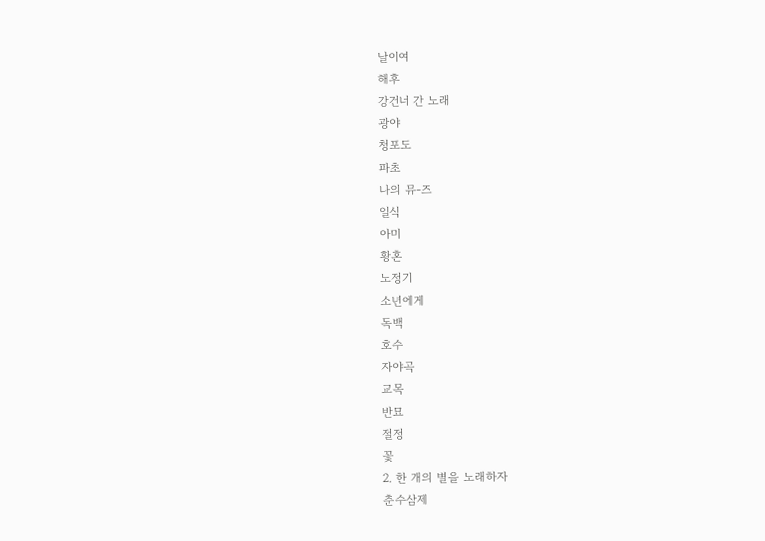날이여
해후
강건너 간 노래
광야
청포도
파초
나의 뮤-즈
일식
아미
황혼
노정기
소년에게
독백
호수
자야곡
교목
반묘
절정
꽃
2. 한 개의 별을 노래하자
춘수삼제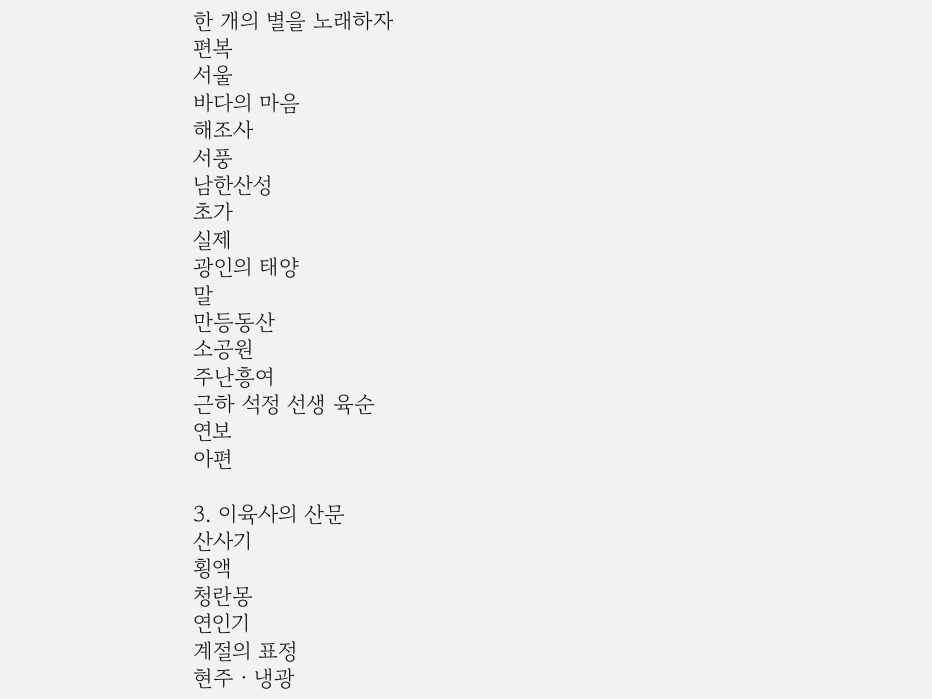한 개의 별을 노래하자
편복
서울
바다의 마음
해조사
서풍
남한산성
초가
실제
광인의 태양
말
만등동산
소공원
주난흥여
근하 석정 선생 육순
연보
아편

3. 이육사의 산문
산사기
횡액
청란몽
연인기
계절의 표정
현주ㆍ냉광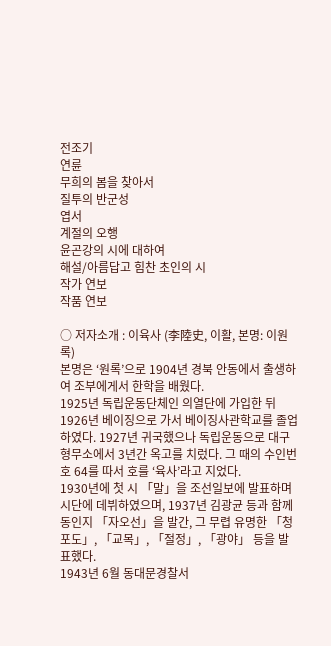전조기
연륜
무희의 봄을 찾아서
질투의 반군성
엽서
계절의 오행
윤곤강의 시에 대하여
해설/아름답고 힘찬 초인의 시
작가 연보
작품 연보

○ 저자소개 : 이육사 (李陸史, 이활, 본명: 이원록)
본명은 ‘원록’으로 1904년 경북 안동에서 출생하여 조부에게서 한학을 배웠다.
1925년 독립운동단체인 의열단에 가입한 뒤 1926년 베이징으로 가서 베이징사관학교를 졸업하였다. 1927년 귀국했으나 독립운동으로 대구형무소에서 3년간 옥고를 치렀다. 그 때의 수인번호 64를 따서 호를 ‘육사’라고 지었다.
1930년에 첫 시 「말」을 조선일보에 발표하며 시단에 데뷔하였으며, 1937년 김광균 등과 함께 동인지 「자오선」을 발간, 그 무렵 유명한 「청포도」, 「교목」, 「절정」, 「광야」 등을 발표했다.
1943년 6월 동대문경찰서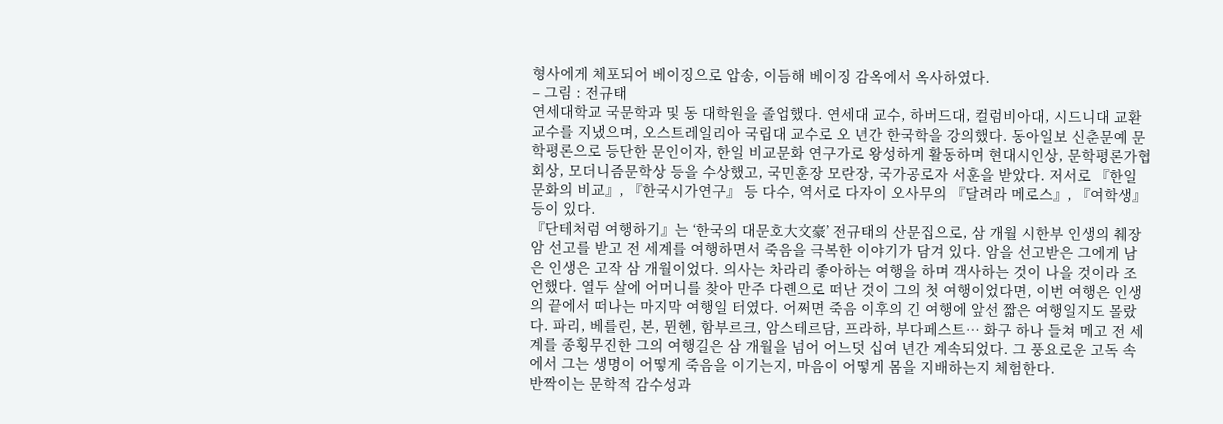형사에게 체포되어 베이징으로 압송, 이듬해 베이징 감옥에서 옥사하였다.
– 그림 : 전규태
연세대학교 국문학과 및 동 대학원을 졸업했다. 연세대 교수, 하버드대, 컬럼비아대, 시드니대 교환 교수를 지냈으며, 오스트레일리아 국립대 교수로 오 년간 한국학을 강의했다. 동아일보 신춘문예 문학평론으로 등단한 문인이자, 한일 비교문화 연구가로 왕성하게 활동하며 현대시인상, 문학평론가협회상, 모더니즘문학상 등을 수상했고, 국민훈장 모란장, 국가공로자 서훈을 받았다. 저서로 『한일 문화의 비교』, 『한국시가연구』 등 다수, 역서로 다자이 오사무의 『달려라 메로스』, 『여학생』 등이 있다.
『단테처럼 여행하기』는 ‘한국의 대문호大文豪’ 전규태의 산문집으로, 삼 개월 시한부 인생의 췌장암 선고를 받고 전 세계를 여행하면서 죽음을 극복한 이야기가 담겨 있다. 암을 선고받은 그에게 남은 인생은 고작 삼 개월이었다. 의사는 차라리 좋아하는 여행을 하며 객사하는 것이 나을 것이라 조언했다. 열두 살에 어머니를 찾아 만주 다롄으로 떠난 것이 그의 첫 여행이었다면, 이번 여행은 인생의 끝에서 떠나는 마지막 여행일 터였다. 어쩌면 죽음 이후의 긴 여행에 앞선 짧은 여행일지도 몰랐다. 파리, 베를린, 본, 뮌헨, 함부르크, 암스테르담, 프라하, 부다페스트… 화구 하나 들쳐 메고 전 세계를 종횡무진한 그의 여행길은 삼 개월을 넘어 어느덧 십여 년간 계속되었다. 그 풍요로운 고독 속에서 그는 생명이 어떻게 죽음을 이기는지, 마음이 어떻게 몸을 지배하는지 체험한다.
반짝이는 문학적 감수성과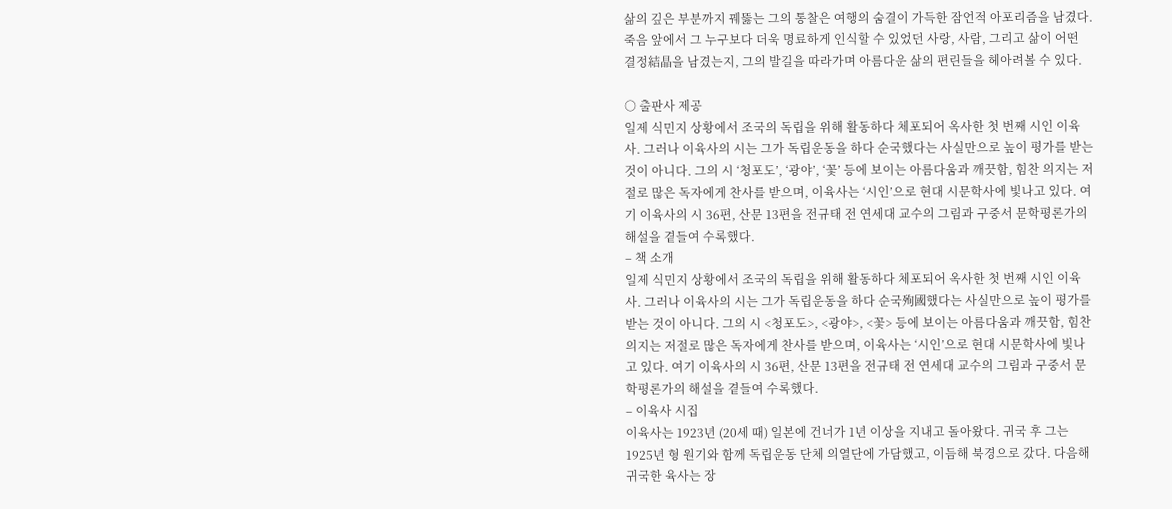삶의 깊은 부분까지 꿰뚫는 그의 통찰은 여행의 숨결이 가득한 잠언적 아포리즘을 남겼다. 죽음 앞에서 그 누구보다 더욱 명료하게 인식할 수 있었던 사랑, 사람, 그리고 삶이 어떤 결정結晶을 남겼는지, 그의 발길을 따라가며 아름다운 삶의 편린들을 헤아려볼 수 있다.

○ 출판사 제공
일제 식민지 상황에서 조국의 독립을 위해 활동하다 체포되어 옥사한 첫 번째 시인 이육사. 그러나 이육사의 시는 그가 독립운동을 하다 순국했다는 사실만으로 높이 평가를 받는 것이 아니다. 그의 시 ‘청포도’, ‘광야’, ‘꽃’ 등에 보이는 아름다움과 깨끗함, 힘찬 의지는 저절로 많은 독자에게 찬사를 받으며, 이육사는 ‘시인’으로 현대 시문학사에 빛나고 있다. 여기 이육사의 시 36편, 산문 13편을 전규태 전 연세대 교수의 그림과 구중서 문학평론가의 해설을 곁들여 수록했다.
– 책 소개
일제 식민지 상황에서 조국의 독립을 위해 활동하다 체포되어 옥사한 첫 번째 시인 이육사. 그러나 이육사의 시는 그가 독립운동을 하다 순국殉國했다는 사실만으로 높이 평가를 받는 것이 아니다. 그의 시 <청포도>, <광야>, <꽃> 등에 보이는 아름다움과 깨끗함, 힘찬 의지는 저절로 많은 독자에게 찬사를 받으며, 이육사는 ‘시인’으로 현대 시문학사에 빛나고 있다. 여기 이육사의 시 36편, 산문 13편을 전규태 전 연세대 교수의 그림과 구중서 문학평론가의 해설을 곁들여 수록했다.
– 이육사 시집
이육사는 1923년 (20세 때) 일본에 건너가 1년 이상을 지내고 돌아왔다. 귀국 후 그는 1925년 형 원기와 함께 독립운동 단체 의열단에 가담했고, 이듬해 북경으로 갔다. 다음해 귀국한 육사는 장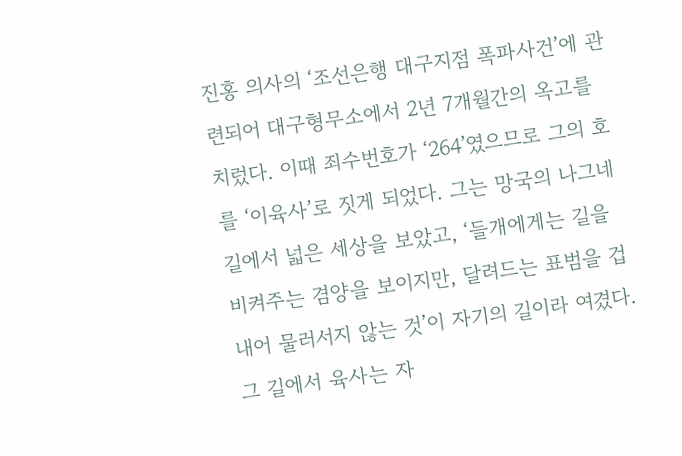진홍 의사의 ‘조선은행 대구지점 폭파사건’에 관련되어 대구형무소에서 2년 7개월간의 옥고를 치렀다. 이때 죄수번호가 ‘264’였으므로 그의 호를 ‘이육사’로 짓게 되었다. 그는 망국의 나그네 길에서 넓은 세상을 보았고, ‘들개에게는 길을 비켜주는 겸양을 보이지만, 달려드는 표범을 겁내어 물러서지 않는 것’이 자기의 길이라 여겼다.
그 길에서 육사는 자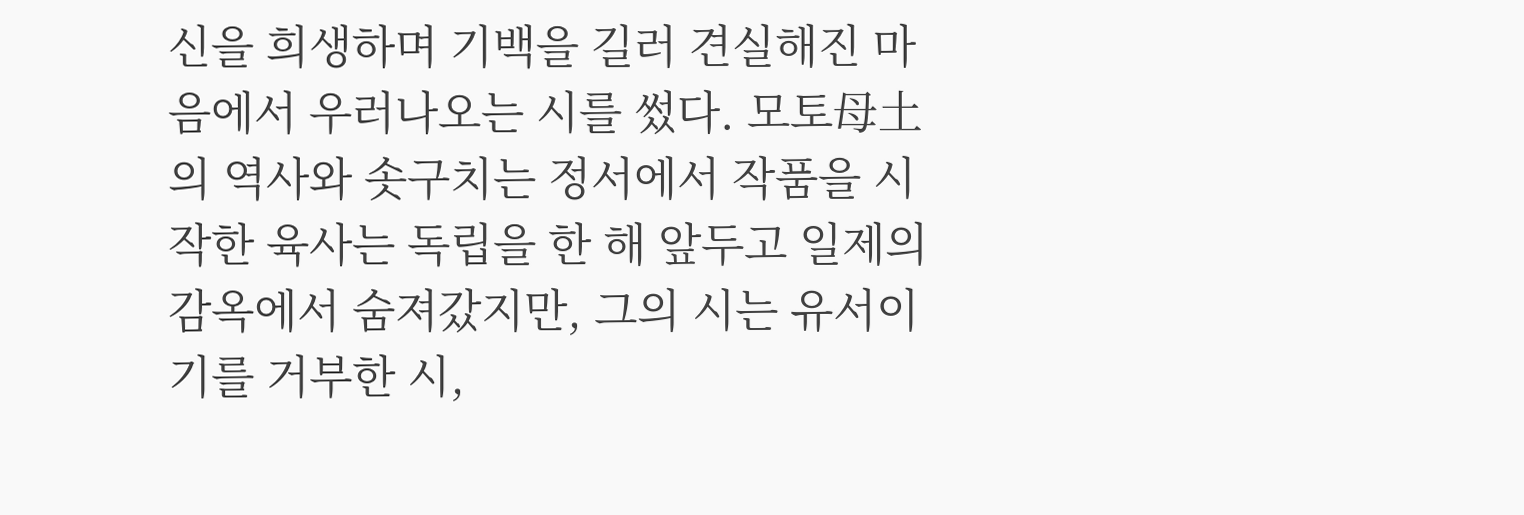신을 희생하며 기백을 길러 견실해진 마음에서 우러나오는 시를 썼다. 모토母土의 역사와 솟구치는 정서에서 작품을 시작한 육사는 독립을 한 해 앞두고 일제의 감옥에서 숨져갔지만, 그의 시는 유서이기를 거부한 시,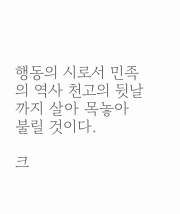행동의 시로서 민족의 역사 천고의 뒷날까지 살아 목놓아 불릴 것이다.

크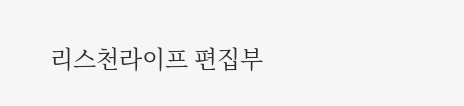리스천라이프 편집부